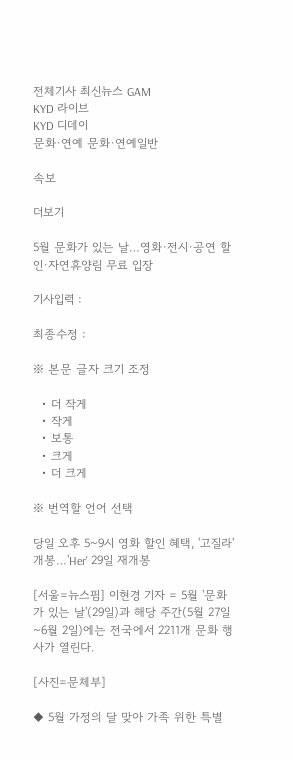전체기사 최신뉴스 GAM
KYD 라이브
KYD 디데이
문화·연예 문화·연예일반

속보

더보기

5월 문화가 있는 날…영화·전시·공연 할인·자연휴양림 무료 입장

기사입력 :

최종수정 :

※ 본문 글자 크기 조정

  • 더 작게
  • 작게
  • 보통
  • 크게
  • 더 크게

※ 번역할 언어 선택

당일 오후 5~9시 영화 할인 혜택, '고질라' 개봉…'Her' 29일 재개봉

[서울=뉴스핌] 이현경 기자 = 5월 '문화가 있는 날'(29일)과 해당 주간(5월 27일~6월 2일)에는 전국에서 2211개 문화 행사가 열린다.

[사진=문체부]

◆ 5월 가정의 달 맞아 가족 위한 특별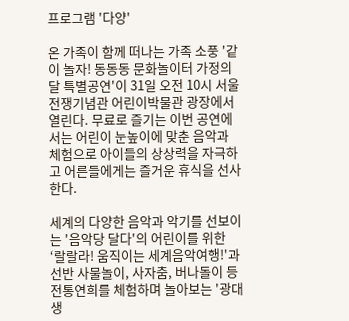프로그램 '다양'

온 가족이 함께 떠나는 가족 소풍 '같이 놀자! 동동동 문화놀이터 가정의 달 특별공연'이 31일 오전 10시 서울 전쟁기념관 어린이박물관 광장에서 열린다. 무료로 즐기는 이번 공연에서는 어린이 눈높이에 맞춘 음악과 체험으로 아이들의 상상력을 자극하고 어른들에게는 즐거운 휴식을 선사한다.

세계의 다양한 음악과 악기를 선보이는 '음악당 달다'의 어린이를 위한 ‘랄랄라! 움직이는 세계음악여행!'과 선반 사물놀이, 사자춤, 버나돌이 등 전통연희를 체험하며 놀아보는 '광대 생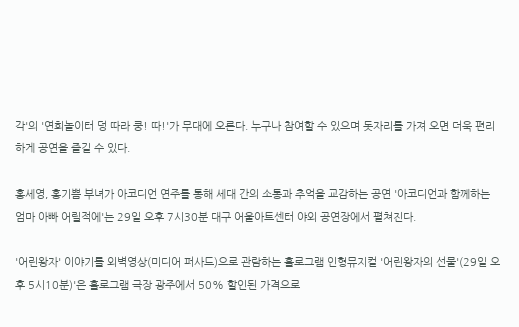각'의 '연희놀이터 덩 따라 쿵! 따!'가 무대에 오른다. 누구나 참여할 수 있으며 돗자리를 가져 오면 더욱 편리하게 공연을 즐길 수 있다.

홍세영, 홍기쁨 부녀가 아코디언 연주를 통해 세대 간의 소통과 추억을 교감하는 공연 '아코디언과 함께하는 엄마 아빠 어릴적에'는 29일 오후 7시30분 대구 어울아트센터 야외 공연장에서 펼쳐진다.

'어린왕자' 이야기를 외벽영상(미디어 퍼사드)으로 관람하는 홀로그램 인형뮤지컬 '어린왕자의 선물'(29일 오후 5시10분)'은 홀로그램 극장 광주에서 50% 할인된 가격으로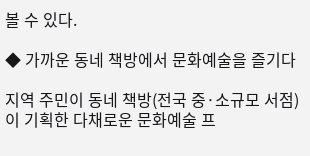볼 수 있다.

◆ 가까운 동네 책방에서 문화예술을 즐기다

지역 주민이 동네 책방(전국 중·소규모 서점)이 기획한 다채로운 문화예술 프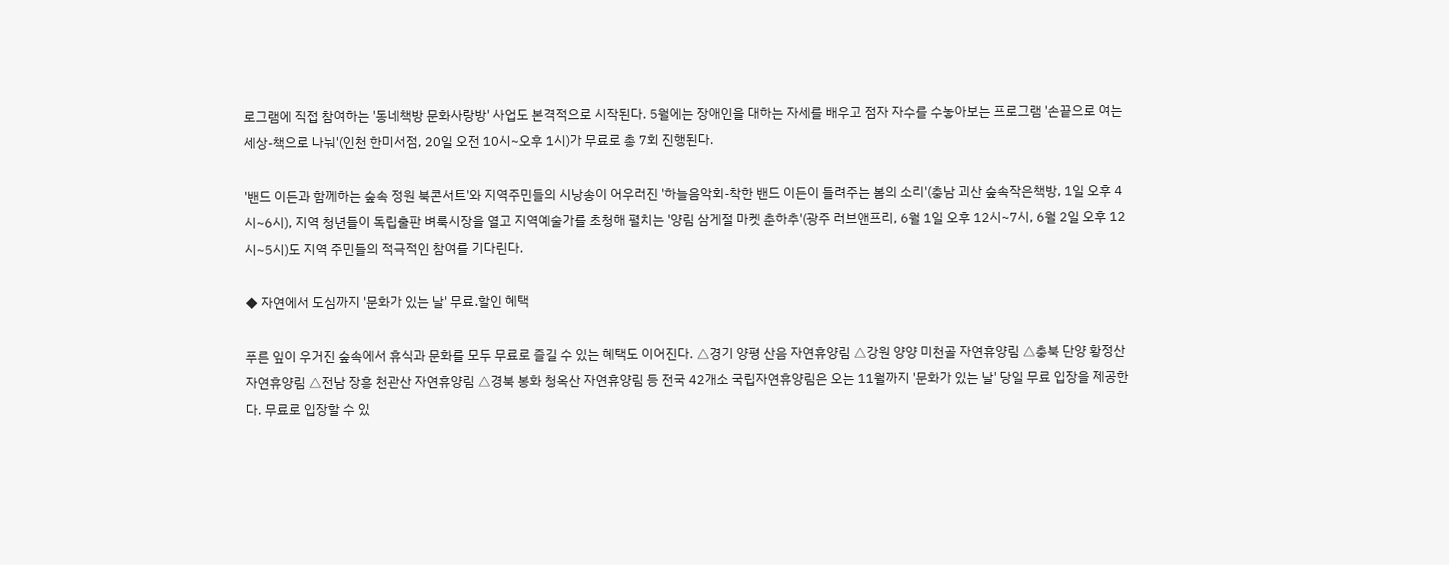로그램에 직접 참여하는 '동네책방 문화사랑방' 사업도 본격적으로 시작된다. 5월에는 장애인을 대하는 자세를 배우고 점자 자수를 수놓아보는 프로그램 '손끝으로 여는 세상-책으로 나눠'(인천 한미서점, 20일 오전 10시~오후 1시)가 무료로 총 7회 진행된다.

'밴드 이든과 함께하는 숲속 정원 북콘서트'와 지역주민들의 시낭송이 어우러진 '하늘음악회-착한 밴드 이든이 들려주는 봄의 소리'(충남 괴산 숲속작은책방, 1일 오후 4시~6시), 지역 청년들이 독립출판 벼룩시장을 열고 지역예술가를 초청해 펼치는 '양림 삼게절 마켓 춘하추'(광주 러브앤프리, 6월 1일 오후 12시~7시, 6월 2일 오후 12시~5시)도 지역 주민들의 적극적인 참여를 기다린다.

◆ 자연에서 도심까지 '문화가 있는 날' 무료․할인 혜택

푸른 잎이 우거진 숲속에서 휴식과 문화를 모두 무료로 즐길 수 있는 혜택도 이어진다. △경기 양평 산음 자연휴양림 △강원 양양 미천골 자연휴양림 △충북 단양 황정산 자연휴양림 △전남 장흥 천관산 자연휴양림 △경북 봉화 청옥산 자연휴양림 등 전국 42개소 국립자연휴양림은 오는 11월까지 '문화가 있는 날' 당일 무료 입장을 제공한다. 무료로 입장할 수 있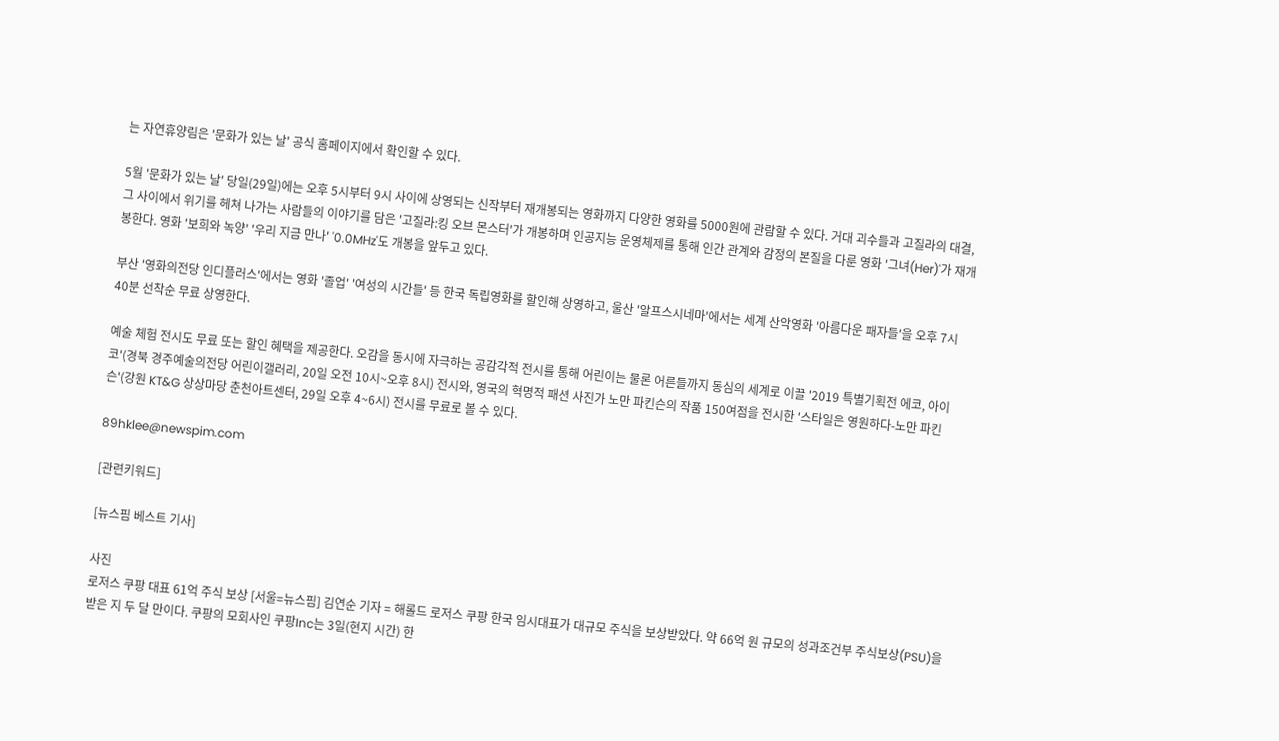는 자연휴양림은 '문화가 있는 날' 공식 홈페이지에서 확인할 수 있다.

5월 '문화가 있는 날' 당일(29일)에는 오후 5시부터 9시 사이에 상영되는 신작부터 재개봉되는 영화까지 다양한 영화를 5000원에 관람할 수 있다. 거대 괴수들과 고질라의 대결, 그 사이에서 위기를 헤쳐 나가는 사람들의 이야기를 담은 '고질라:킹 오브 몬스터'가 개봉하며 인공지능 운영체제를 통해 인간 관계와 감정의 본질을 다룬 영화 '그녀(Her)'가 재개봉한다. 영화 '보희와 녹양' '우리 지금 만나' '0.0MHz'도 개봉을 앞두고 있다.

부산 '영화의전당 인디플러스'에서는 영화 '졸업' '여성의 시간들' 등 한국 독립영화를 할인해 상영하고, 울산 '알프스시네마'에서는 세계 산악영화 '아름다운 패자들'을 오후 7시 40분 선착순 무료 상영한다.

예술 체험 전시도 무료 또는 할인 혜택을 제공한다. 오감을 동시에 자극하는 공감각적 전시를 통해 어린이는 물론 어른들까지 동심의 세계로 이끌 '2019 특별기획전 에코, 아이코'(경북 경주예술의전당 어린이갤러리, 20일 오전 10시~오후 8시) 전시와, 영국의 혁명적 패션 사진가 노만 파킨슨의 작품 150여점을 전시한 '스타일은 영원하다-노만 파킨슨'(강원 KT&G 상상마당 춘천아트센터, 29일 오후 4~6시) 전시를 무료로 볼 수 있다.

89hklee@newspim.com

[관련키워드]

[뉴스핌 베스트 기사]

사진
로저스 쿠팡 대표 61억 주식 보상 [서울=뉴스핌] 김연순 기자 = 해롤드 로저스 쿠팡 한국 임시대표가 대규모 주식을 보상받았다. 약 66억 원 규모의 성과조건부 주식보상(PSU)을 받은 지 두 달 만이다. 쿠팡의 모회사인 쿠팡Inc는 3일(현지 시간) 한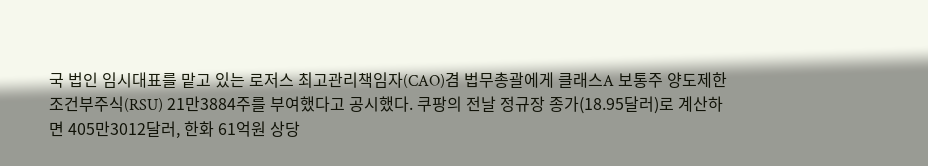국 법인 임시대표를 맡고 있는 로저스 최고관리책임자(CAO)겸 법무총괄에게 클래스A 보통주 양도제한조건부주식(RSU) 21만3884주를 부여했다고 공시했다. 쿠팡의 전날 정규장 종가(18.95달러)로 계산하면 405만3012달러, 한화 61억원 상당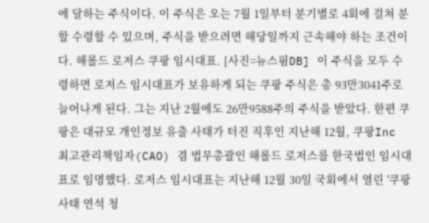에 달하는 주식이다. 이 주식은 오는 7월 1일부터 분기별로 4회에 걸쳐 분할 수령할 수 있으며, 주식을 받으려면 해당일까지 근속해야 하는 조건이다. 해롤드 로저스 쿠팡 임시대표. [사진=뉴스핌DB] 이 주식을 모두 수령하면 로저스 임시대표가 보유하게 되는 쿠팡 주식은 총 93만3041주로 늘어나게 된다. 그는 지난 2월에도 26만9588주의 주식을 받았다. 한편 쿠팡은 대규모 개인정보 유출 사태가 터진 직후인 지난해 12월, 쿠팡Inc 최고관리책임자(CAO) 겸 법무총괄인 해롤드 로저스를 한국법인 임시대표로 임명했다. 로저스 임시대표는 지난해 12월 30일 국회에서 열린 '쿠팡 사태 연석 청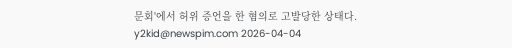문회'에서 허위 증언을 한 혐의로 고발당한 상태다.   y2kid@newspim.com 2026-04-04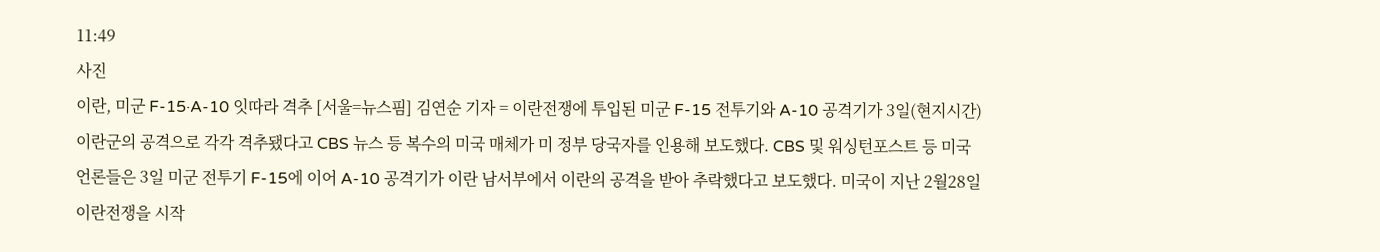11:49
사진
이란, 미군 F-15·A-10 잇따라 격추 [서울=뉴스핌] 김연순 기자 = 이란전쟁에 투입된 미군 F-15 전투기와 A-10 공격기가 3일(현지시간) 이란군의 공격으로 각각 격추됐다고 CBS 뉴스 등 복수의 미국 매체가 미 정부 당국자를 인용해 보도했다. CBS 및 워싱턴포스트 등 미국 언론들은 3일 미군 전투기 F-15에 이어 A-10 공격기가 이란 남서부에서 이란의 공격을 받아 추락했다고 보도했다. 미국이 지난 2월28일 이란전쟁을 시작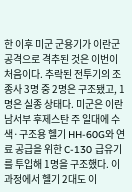한 이후 미군 군용기가 이란군 공격으로 격추된 것은 이번이 처음이다. 추락된 전투기의 조종사 3명 중 2명은 구조됐고, 1명은 실종 상태다. 미군은 이란 남서부 후제스탄 주 일대에 수색·구조용 헬기 HH-60G와 연료 공급을 위한 C-130 급유기를 투입해 1명을 구조했다. 이 과정에서 헬기 2대도 이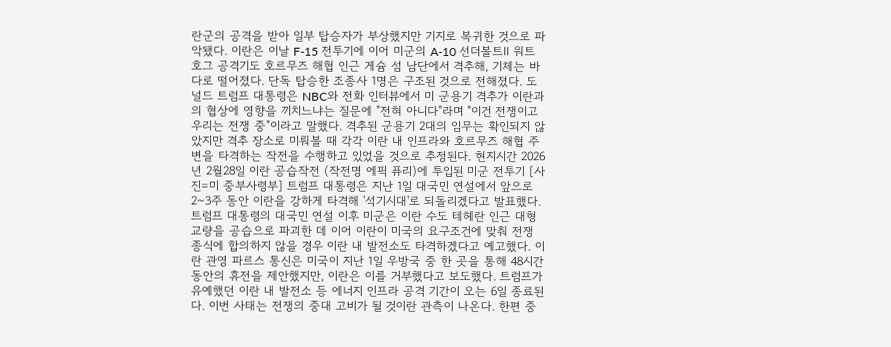란군의 공격을 받아 일부 탑승자가 부상했지만 기지로 복귀한 것으로 파악됐다. 이란은 이날 F-15 전투기에 이어 미군의 A-10 선더볼트Ⅱ 워트호그 공격기도 호르무즈 해협 인근 게슘 섬 남단에서 격추해, 기체는 바다로 떨어졌다. 단독 탑승한 조종사 1명은 구조된 것으로 전해졌다. 도널드 트럼프 대통령은 NBC와 전화 인터뷰에서 미 군용기 격추가 이란과의 협상에 영향을 끼치느냐는 질문에 "전혀 아니다"라며 "이건 전쟁이고 우리는 전쟁 중"이라고 말했다. 격추된 군용기 2대의 임무는 확인되지 않았지만 격추 장소로 미뤄볼 때 각각 이란 내 인프라와 호르무즈 해협 주변을 타격하는 작전을 수행하고 있었을 것으로 추정된다. 현지시간 2026년 2월28일 이란 공습작전 (작전명 에픽 퓨리)에 투입된 미군 전투기 [사진=미 중부사령부] 트럼프 대통령은 지난 1일 대국민 연설에서 앞으로 2~3주 동안 이란을 강하게 타격해 '석기시대'로 되돌리겠다고 발표했다. 트럼프 대통령의 대국민 연설 이후 미군은 이란 수도 테헤란 인근 대형 교량을 공습으로 파괴한 데 이어 이란이 미국의 요구조건에 맞춰 전쟁 종식에 합의하지 않을 경우 이란 내 발전소도 타격하겠다고 예고했다. 이란 관영 파르스 통신은 미국이 지난 1일 우방국 중 한 곳을 통해 48시간 동안의 휴전을 제안했지만, 이란은 이를 거부했다고 보도했다. 트럼프가 유예했던 이란 내 발전소 등 에너지 인프라 공격 기간이 오는 6일 종료된다. 이번 사태는 전쟁의 중대 고비가 될 것이란 관측이 나온다. 한편 중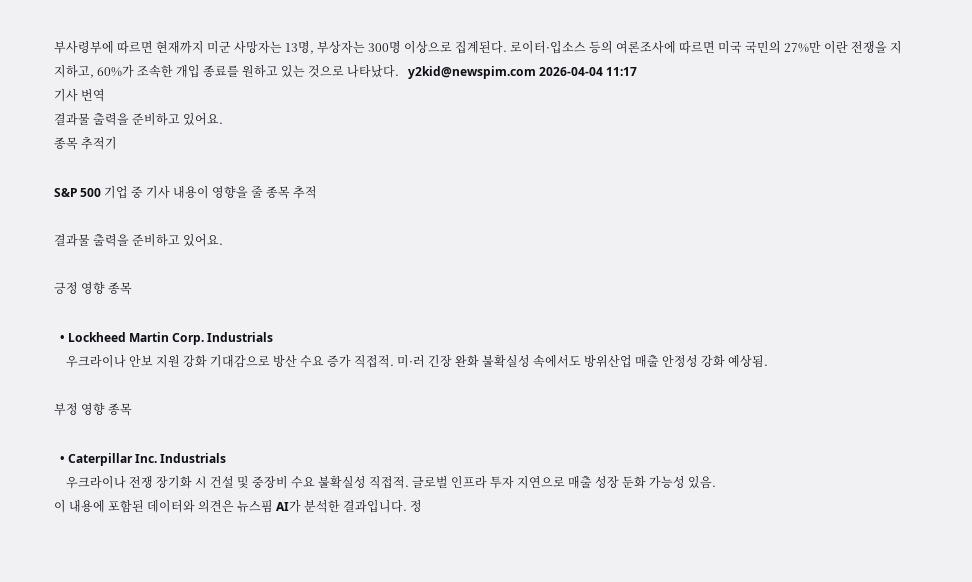부사령부에 따르면 현재까지 미군 사망자는 13명, 부상자는 300명 이상으로 집계된다. 로이터·입소스 등의 여론조사에 따르면 미국 국민의 27%만 이란 전쟁을 지지하고, 60%가 조속한 개입 종료를 원하고 있는 것으로 나타났다.   y2kid@newspim.com 2026-04-04 11:17
기사 번역
결과물 출력을 준비하고 있어요.
종목 추적기

S&P 500 기업 중 기사 내용이 영향을 줄 종목 추적

결과물 출력을 준비하고 있어요.

긍정 영향 종목

  • Lockheed Martin Corp. Industrials
    우크라이나 안보 지원 강화 기대감으로 방산 수요 증가 직접적. 미·러 긴장 완화 불확실성 속에서도 방위산업 매출 안정성 강화 예상됨.

부정 영향 종목

  • Caterpillar Inc. Industrials
    우크라이나 전쟁 장기화 시 건설 및 중장비 수요 불확실성 직접적. 글로벌 인프라 투자 지연으로 매출 성장 둔화 가능성 있음.
이 내용에 포함된 데이터와 의견은 뉴스핌 AI가 분석한 결과입니다. 정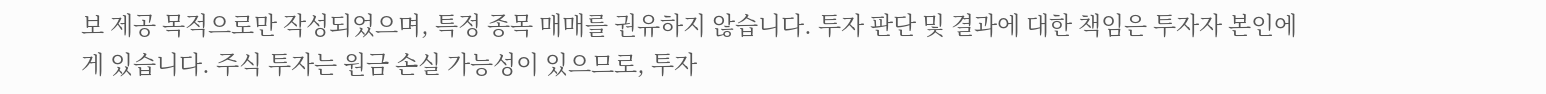보 제공 목적으로만 작성되었으며, 특정 종목 매매를 권유하지 않습니다. 투자 판단 및 결과에 대한 책임은 투자자 본인에게 있습니다. 주식 투자는 원금 손실 가능성이 있으므로, 투자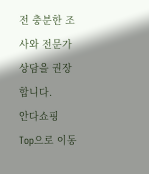전 충분한 조사와 전문가 상담을 권장합니다.
안다쇼핑
Top으로 이동